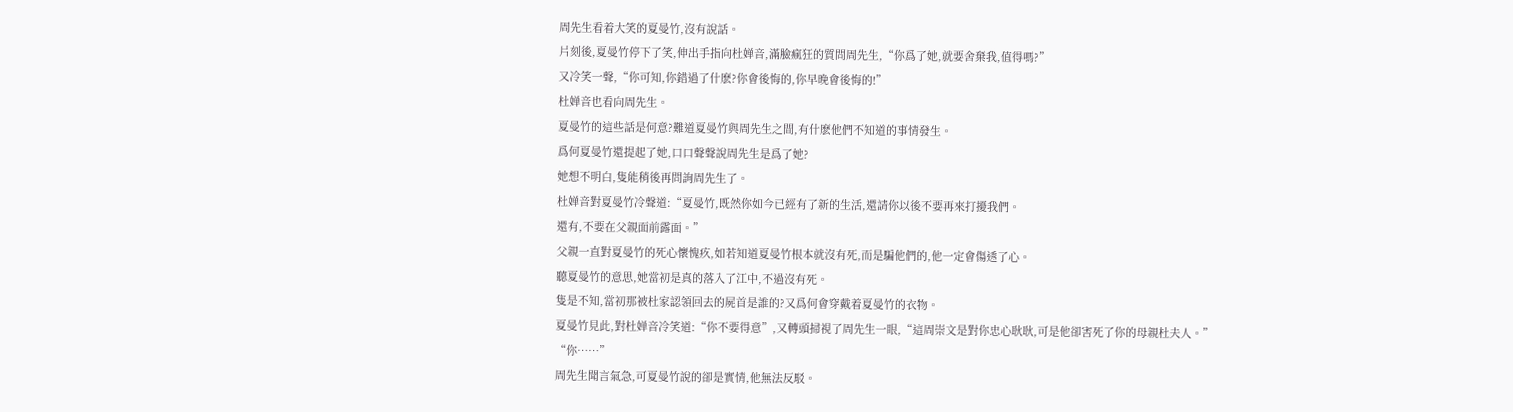周先生看着大笑的夏曼竹,沒有說話。
片刻後,夏曼竹停下了笑,伸出手指向杜婵音,滿臉瘋狂的質問周先生,“你爲了她,就要舍棄我,值得嗎?”
又冷笑一聲,“你可知,你錯過了什麽?你會後悔的,你早晚會後悔的!”
杜婵音也看向周先生。
夏曼竹的這些話是何意?難道夏曼竹與周先生之間,有什麽他們不知道的事情發生。
爲何夏曼竹還提起了她,口口聲聲說周先生是爲了她?
她想不明白,隻能稍後再問詢周先生了。
杜婵音對夏曼竹冷聲道:“夏曼竹,既然你如今已經有了新的生活,還請你以後不要再來打擾我們。
還有,不要在父親面前露面。”
父親一直對夏曼竹的死心懷愧疚,如若知道夏曼竹根本就沒有死,而是騙他們的,他一定會傷透了心。
聽夏曼竹的意思,她當初是真的落入了江中,不過沒有死。
隻是不知,當初那被杜家認領回去的屍首是誰的?又爲何會穿戴着夏曼竹的衣物。
夏曼竹見此,對杜婵音冷笑道:“你不要得意”,又轉頭掃視了周先生一眼,“這周崇文是對你忠心耿耿,可是他卻害死了你的母親杜夫人。”
“你……”
周先生聞言氣急,可夏曼竹說的卻是實情,他無法反駁。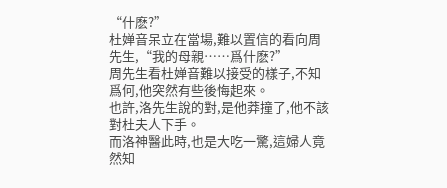“什麽?”
杜婵音呆立在當場,難以置信的看向周先生,“我的母親……爲什麽?”
周先生看杜婵音難以接受的樣子,不知爲何,他突然有些後悔起來。
也許,洛先生說的對,是他莽撞了,他不該對杜夫人下手。
而洛神醫此時,也是大吃一驚,這婦人竟然知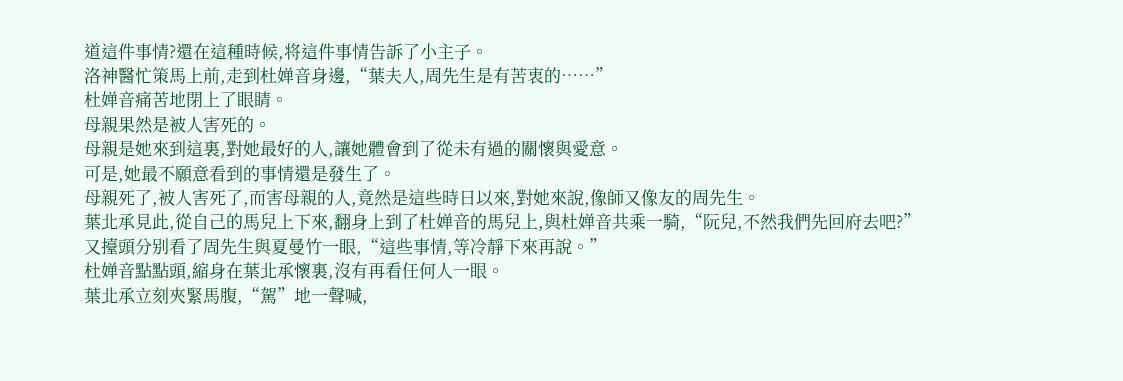道這件事情?還在這種時候,将這件事情告訴了小主子。
洛神醫忙策馬上前,走到杜婵音身邊,“葉夫人,周先生是有苦衷的……”
杜婵音痛苦地閉上了眼睛。
母親果然是被人害死的。
母親是她來到這裏,對她最好的人,讓她體會到了從未有過的關懷與愛意。
可是,她最不願意看到的事情還是發生了。
母親死了,被人害死了,而害母親的人,竟然是這些時日以來,對她來說,像師又像友的周先生。
葉北承見此,從自己的馬兒上下來,翻身上到了杜婵音的馬兒上,與杜婵音共乘一騎,“阮兒,不然我們先回府去吧?”
又擡頭分别看了周先生與夏曼竹一眼,“這些事情,等冷靜下來再說。”
杜婵音點點頭,縮身在葉北承懷裏,沒有再看任何人一眼。
葉北承立刻夾緊馬腹,“駕”地一聲喊,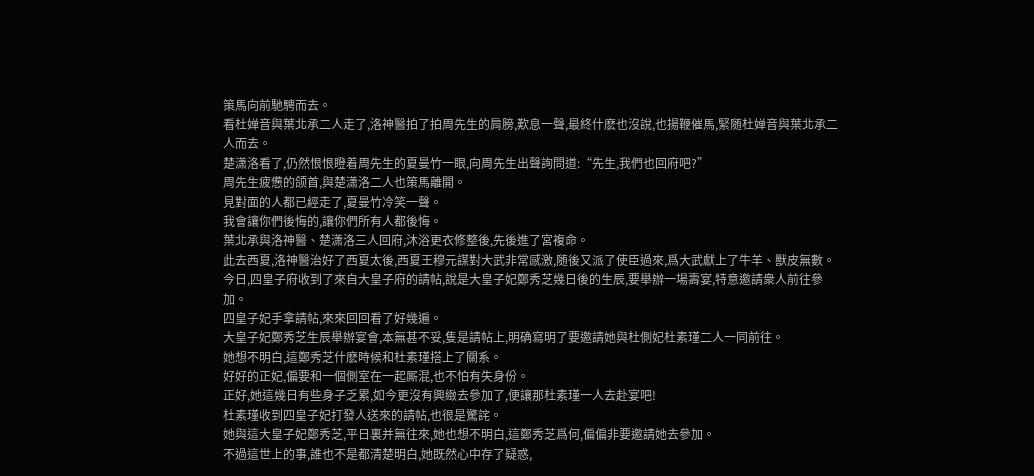策馬向前馳騁而去。
看杜婵音與葉北承二人走了,洛神醫拍了拍周先生的肩膀,歎息一聲,最終什麽也沒說,也揚鞭催馬,緊随杜婵音與葉北承二人而去。
楚潇洛看了,仍然恨恨瞪着周先生的夏曼竹一眼,向周先生出聲詢問道:“先生,我們也回府吧?”
周先生疲憊的颌首,與楚潇洛二人也策馬離開。
見對面的人都已經走了,夏曼竹冷笑一聲。
我會讓你們後悔的,讓你們所有人都後悔。
葉北承與洛神醫、楚潇洛三人回府,沐浴更衣修整後,先後進了宮複命。
此去西夏,洛神醫治好了西夏太後,西夏王穆元謀對大武非常感激,随後又派了使臣過來,爲大武獻上了牛羊、獸皮無數。
今日,四皇子府收到了來自大皇子府的請帖,說是大皇子妃鄭秀芝幾日後的生辰,要舉辦一場壽宴,特意邀請衆人前往參加。
四皇子妃手拿請帖,來來回回看了好幾遍。
大皇子妃鄭秀芝生辰舉辦宴會,本無甚不妥,隻是請帖上,明确寫明了要邀請她與杜側妃杜素瑾二人一同前往。
她想不明白,這鄭秀芝什麽時候和杜素瑾搭上了關系。
好好的正妃,偏要和一個側室在一起厮混,也不怕有失身份。
正好,她這幾日有些身子乏累,如今更沒有興緻去參加了,便讓那杜素瑾一人去赴宴吧!
杜素瑾收到四皇子妃打發人送來的請帖,也很是驚詫。
她與這大皇子妃鄭秀芝,平日裏并無往來,她也想不明白,這鄭秀芝爲何,偏偏非要邀請她去參加。
不過這世上的事,誰也不是都清楚明白,她既然心中存了疑惑,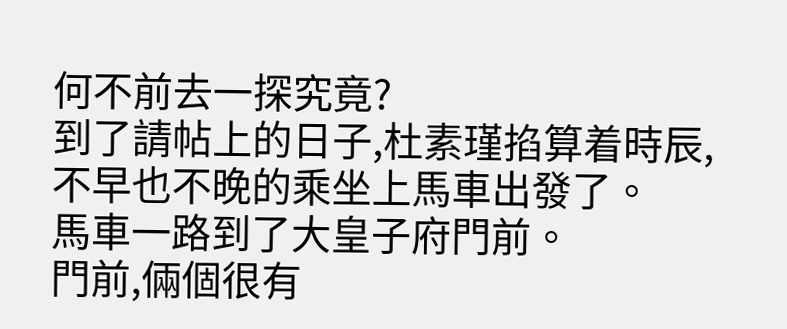何不前去一探究竟?
到了請帖上的日子,杜素瑾掐算着時辰,不早也不晚的乘坐上馬車出發了。
馬車一路到了大皇子府門前。
門前,倆個很有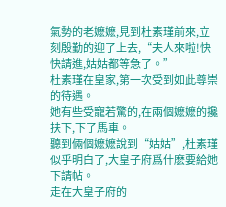氣勢的老嬷嬷,見到杜素瑾前來,立刻殷勤的迎了上去,“夫人來啦!快快請進,姑姑都等急了。”
杜素瑾在皇家,第一次受到如此尊崇的待遇。
她有些受寵若驚的,在兩個嬷嬷的攙扶下,下了馬車。
聽到倆個嬷嬷說到“姑姑”,杜素瑾似乎明白了,大皇子府爲什麽要給她下請帖。
走在大皇子府的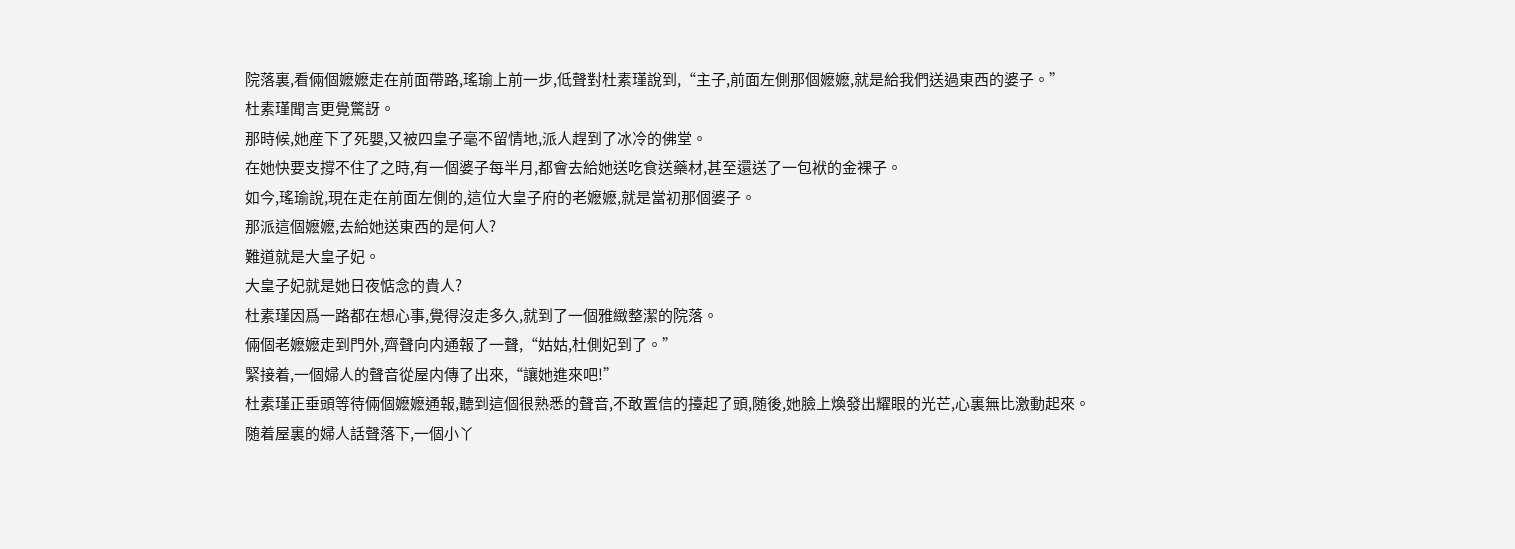院落裏,看倆個嬷嬷走在前面帶路,瑤瑜上前一步,低聲對杜素瑾說到,“主子,前面左側那個嬷嬷,就是給我們送過東西的婆子。”
杜素瑾聞言更覺驚訝。
那時候,她産下了死嬰,又被四皇子毫不留情地,派人趕到了冰冷的佛堂。
在她快要支撐不住了之時,有一個婆子每半月,都會去給她送吃食送藥材,甚至還送了一包袱的金裸子。
如今,瑤瑜說,現在走在前面左側的,這位大皇子府的老嬷嬷,就是當初那個婆子。
那派這個嬷嬷,去給她送東西的是何人?
難道就是大皇子妃。
大皇子妃就是她日夜惦念的貴人?
杜素瑾因爲一路都在想心事,覺得沒走多久,就到了一個雅緻整潔的院落。
倆個老嬷嬷走到門外,齊聲向内通報了一聲,“姑姑,杜側妃到了。”
緊接着,一個婦人的聲音從屋内傳了出來,“讓她進來吧!”
杜素瑾正垂頭等待倆個嬷嬷通報,聽到這個很熟悉的聲音,不敢置信的擡起了頭,随後,她臉上煥發出耀眼的光芒,心裏無比激動起來。
随着屋裏的婦人話聲落下,一個小丫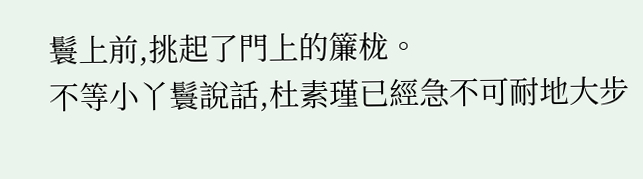鬟上前,挑起了門上的簾栊。
不等小丫鬟說話,杜素瑾已經急不可耐地大步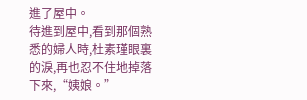進了屋中。
待進到屋中,看到那個熟悉的婦人時,杜素瑾眼裏的淚,再也忍不住地掉落下來,“姨娘。”